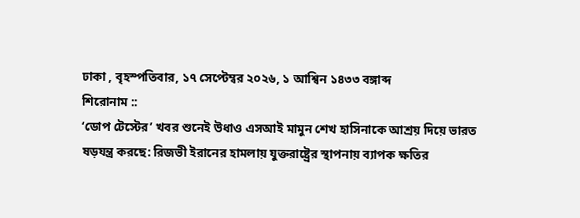ঢাকা , বৃহস্পতিবার, ১৭ সেপ্টেম্বর ২০২৬, ১ আশ্বিন ১৪৩৩ বঙ্গাব্দ
শিরোনাম ::
‘ডোপ টেস্টের’ খবর শুনেই উধাও এসআই মামুন শেখ হাসিনাকে আশ্রয় দিয়ে ভারত ষড়যন্ত্র করছে: রিজভী ইরানের হামলায় যুক্তরাষ্ট্রের স্থাপনায় ব্যাপক ক্ষতির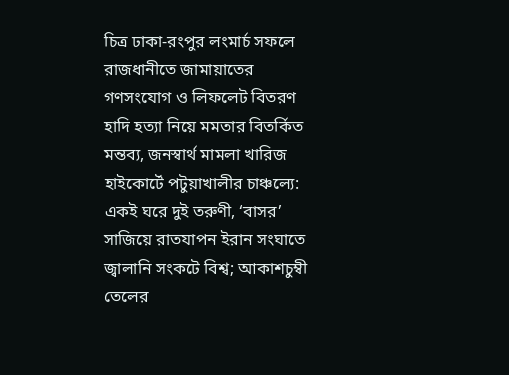চিত্র ঢাকা-রংপুর লংমার্চ সফলে রাজধানীতে জামায়াতের গণসংযোগ ও লিফলেট বিতরণ হাদি হত্যা নিয়ে মমতার বিতর্কিত মন্তব্য, জনস্বার্থ মামলা খারিজ হাইকোর্টে পটুয়াখালীর চাঞ্চল্যে: একই ঘরে দুই তরুণী, ‘বাসর’ সাজিয়ে রাতযাপন ইরান সংঘাতে জ্বালানি সংকটে বিশ্ব; আকাশচুম্বী তেলের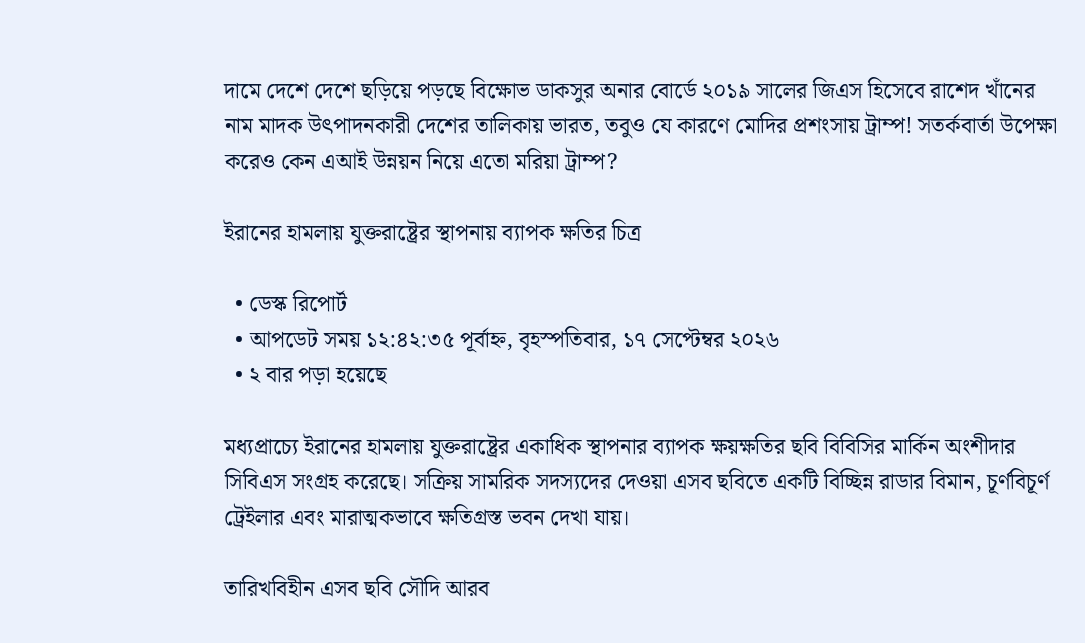দামে দেশে দেশে ছড়িয়ে পড়ছে বিক্ষোভ ডাকসুর অনার বোর্ডে ২০১৯ সালের জিএস হিসেবে রাশেদ খাঁনের নাম মাদক উৎপাদনকারী দেশের তালিকায় ভারত, তবুও যে কারণে মোদির প্রশংসায় ট্রাম্প! সতর্কবার্তা উপেক্ষা করেও কেন এআই উন্নয়ন নিয়ে এতো মরিয়া ট্রাম্প?

ইরানের হামলায় যুক্তরাষ্ট্রের স্থাপনায় ব্যাপক ক্ষতির চিত্র

  • ডেস্ক রিপোর্ট
  • আপডেট সময় ১২:৪২:৩৫ পূর্বাহ্ন, বৃহস্পতিবার, ১৭ সেপ্টেম্বর ২০২৬
  • ২ বার পড়া হয়েছে

মধ্যপ্রাচ্যে ইরানের হামলায় যুক্তরাষ্ট্রের একাধিক স্থাপনার ব্যাপক ক্ষয়ক্ষতির ছবি বিবিসির মার্কিন অংশীদার সিবিএস সংগ্রহ করেছে। সক্রিয় সামরিক সদস্যদের দেওয়া এসব ছবিতে একটি বিচ্ছিন্ন রাডার বিমান, চূর্ণবিচূর্ণ ট্রেইলার এবং মারাত্মকভাবে ক্ষতিগ্রস্ত ভবন দেখা যায়।

তারিখবিহীন এসব ছবি সৌদি আরব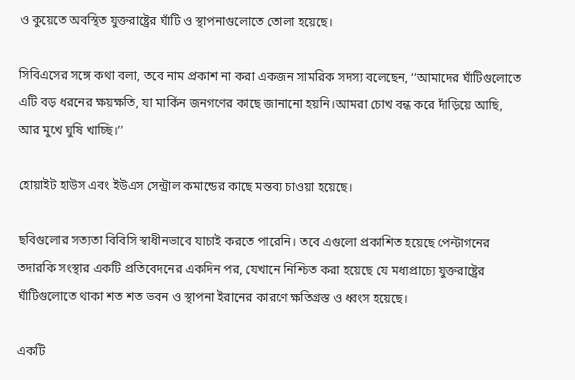ও কুয়েতে অবস্থিত যুক্তরাষ্ট্রের ঘাঁটি ও স্থাপনাগুলোতে তোলা হয়েছে।

সিবিএসের সঙ্গে কথা বলা, তবে নাম প্রকাশ না করা একজন সামরিক সদস্য বলেছেন, ‘‘আমাদের ঘাঁটিগুলোতে এটি বড় ধরনের ক্ষয়ক্ষতি, যা মার্কিন জনগণের কাছে জানানো হয়নি।আমরা চোখ বন্ধ করে দাঁড়িয়ে আছি, আর মুখে ঘুষি খাচ্ছি।’’

হোয়াইট হাউস এবং ইউএস সেন্ট্রাল কমান্ডের কাছে মন্তব্য চাওয়া হয়েছে।

ছবিগুলোর সত্যতা বিবিসি স্বাধীনভাবে যাচাই করতে পারেনি। তবে এগুলো প্রকাশিত হয়েছে পেন্টাগনের তদারকি সংস্থার একটি প্রতিবেদনের একদিন পর, যেখানে নিশ্চিত করা হয়েছে যে মধ্যপ্রাচ্যে যুক্তরাষ্ট্রের ঘাঁটিগুলোতে থাকা শত শত ভবন ও স্থাপনা ইরানের কারণে ক্ষতিগ্রস্ত ও ধ্বংস হয়েছে।

একটি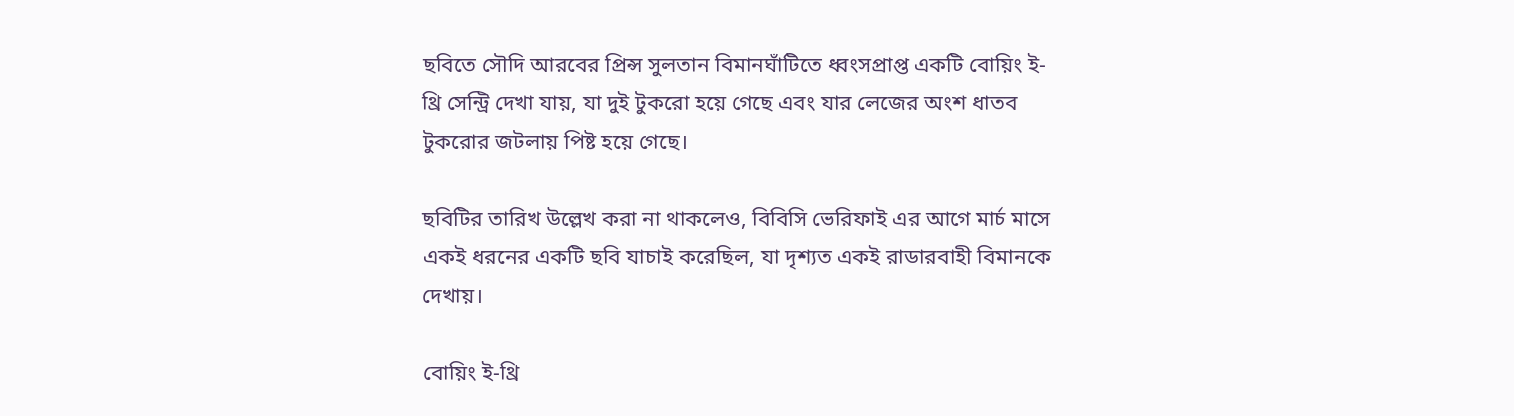ছবিতে সৌদি আরবের প্রিন্স সুলতান বিমানঘাঁটিতে ধ্বংসপ্রাপ্ত একটি বোয়িং ই-থ্রি সেন্ট্রি দেখা যায়, যা দুই টুকরো হয়ে গেছে এবং যার লেজের অংশ ধাতব টুকরোর জটলায় পিষ্ট হয়ে গেছে।

ছবিটির তারিখ উল্লেখ করা না থাকলেও, বিবিসি ভেরিফাই এর আগে মার্চ মাসে একই ধরনের একটি ছবি যাচাই করেছিল, যা দৃশ্যত একই রাডারবাহী বিমানকে দেখায়।

বোয়িং ই-থ্রি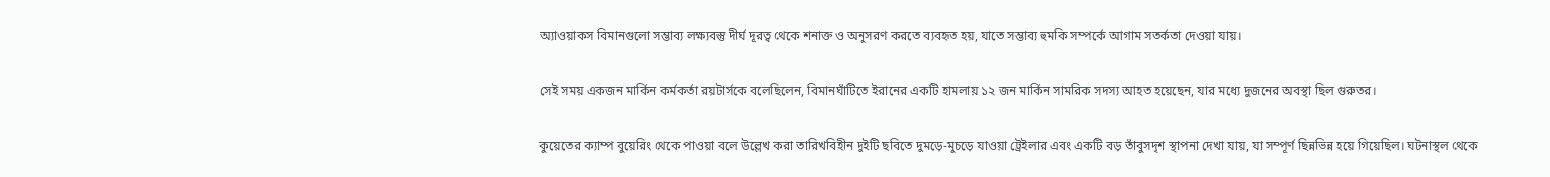অ্যাওয়াকস বিমানগুলো সম্ভাব্য লক্ষ্যবস্তু দীর্ঘ দূরত্ব থেকে শনাক্ত ও অনুসরণ করতে ব্যবহৃত হয়, যাতে সম্ভাব্য হুমকি সম্পর্কে আগাম সতর্কতা দেওয়া যায়।

সেই সময় একজন মার্কিন কর্মকর্তা রয়টার্সকে বলেছিলেন, বিমানঘাঁটিতে ইরানের একটি হামলায় ১২ জন মার্কিন সামরিক সদস্য আহত হয়েছেন, যার মধ্যে দুজনের অবস্থা ছিল গুরুতর।

কুয়েতের ক্যাম্প বুয়েরিং থেকে পাওয়া বলে উল্লেখ করা তারিখবিহীন দুইটি ছবিতে দুমড়ে-মুচড়ে যাওয়া ট্রেইলার এবং একটি বড় তাঁবুসদৃশ স্থাপনা দেখা যায়, যা সম্পূর্ণ ছিন্নভিন্ন হয়ে গিয়েছিল। ঘটনাস্থল থেকে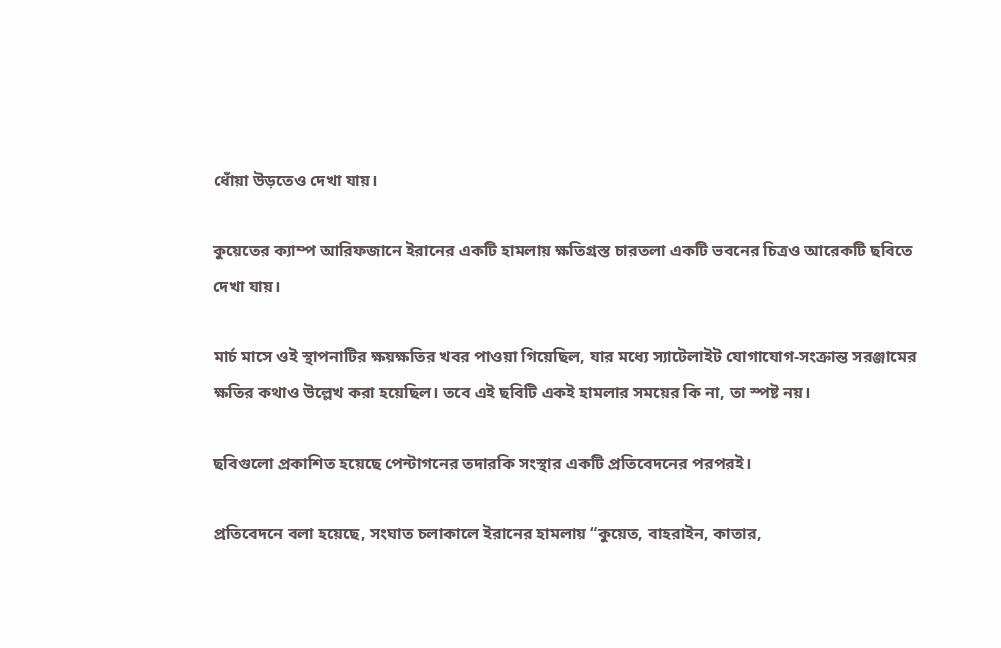ধোঁয়া উড়তেও দেখা যায়।

কুয়েতের ক্যাম্প আরিফজানে ইরানের একটি হামলায় ক্ষতিগ্রস্ত চারতলা একটি ভবনের চিত্রও আরেকটি ছবিতে দেখা যায়।

মার্চ মাসে ওই স্থাপনাটির ক্ষয়ক্ষতির খবর পাওয়া গিয়েছিল, যার মধ্যে স্যাটেলাইট যোগাযোগ-সংক্রান্ত সরঞ্জামের ক্ষতির কথাও উল্লেখ করা হয়েছিল। তবে এই ছবিটি একই হামলার সময়ের কি না, তা স্পষ্ট নয়।

ছবিগুলো প্রকাশিত হয়েছে পেন্টাগনের তদারকি সংস্থার একটি প্রতিবেদনের পরপরই।

প্রতিবেদনে বলা হয়েছে, সংঘাত চলাকালে ইরানের হামলায় “কুয়েত, বাহরাইন, কাতার,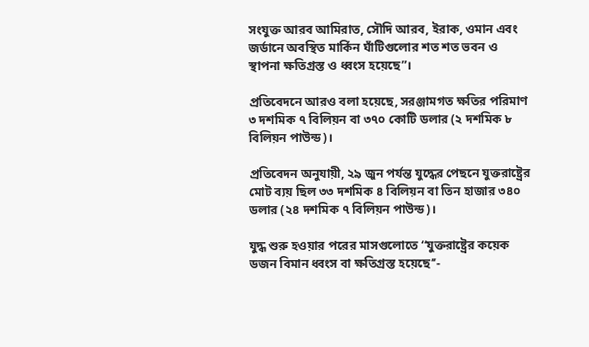সংযুক্ত আরব আমিরাত, সৌদি আরব, ইরাক, ওমান এবং জর্ডানে অবস্থিত মার্কিন ঘাঁটিগুলোর শত শত ভবন ও স্থাপনা ক্ষতিগ্রস্ত ও ধ্বংস হয়েছে”।

প্রতিবেদনে আরও বলা হয়েছে, সরঞ্জামগত ক্ষতির পরিমাণ ৩ দশমিক ৭ বিলিয়ন বা ৩৭০ কোটি ডলার (২ দশমিক ৮ বিলিয়ন পাউন্ড)।

প্রতিবেদন অনুযায়ী, ২৯ জুন পর্যন্ত যুদ্ধের পেছনে যুক্তরাষ্ট্রের মোট ব্যয় ছিল ৩৩ দশমিক ৪ বিলিয়ন বা তিন হাজার ৩৪০ ডলার (২৪ দশমিক ৭ বিলিয়ন পাউন্ড)।

যুদ্ধ শুরু হওয়ার পরের মাসগুলোতে ‘‘যুক্তরাষ্ট্রের কয়েক ডজন বিমান ধ্বংস বা ক্ষতিগ্রস্ত হয়েছে’’-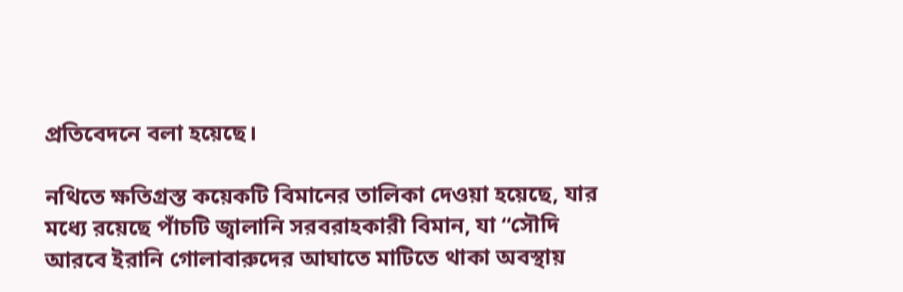প্রতিবেদনে বলা হয়েছে।

নথিতে ক্ষতিগ্রস্ত কয়েকটি বিমানের তালিকা দেওয়া হয়েছে, যার মধ্যে রয়েছে পাঁচটি জ্বালানি সরবরাহকারী বিমান, যা ‘‘সৌদি আরবে ইরানি গোলাবারুদের আঘাতে মাটিতে থাকা অবস্থায়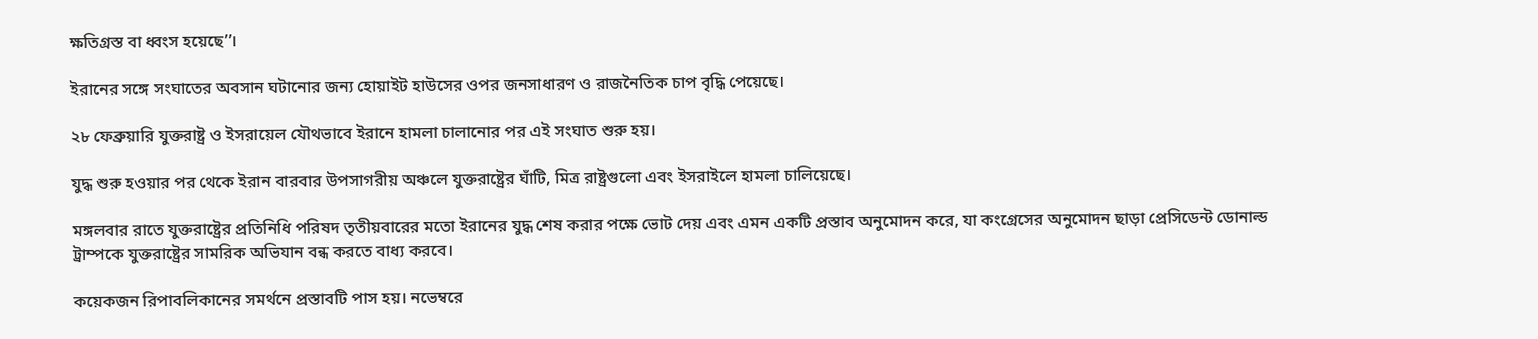ক্ষতিগ্রস্ত বা ধ্বংস হয়েছে’’।

ইরানের সঙ্গে সংঘাতের অবসান ঘটানোর জন্য হোয়াইট হাউসের ওপর জনসাধারণ ও রাজনৈতিক চাপ বৃদ্ধি পেয়েছে।

২৮ ফেব্রুয়ারি যুক্তরাষ্ট্র ও ইসরায়েল যৌথভাবে ইরানে হামলা চালানোর পর এই সংঘাত শুরু হয়।

যুদ্ধ শুরু হওয়ার পর থেকে ইরান বারবার উপসাগরীয় অঞ্চলে যুক্তরাষ্ট্রের ঘাঁটি, মিত্র রাষ্ট্রগুলো এবং ইসরাইলে হামলা চালিয়েছে।

মঙ্গলবার রাতে যুক্তরাষ্ট্রের প্রতিনিধি পরিষদ তৃতীয়বারের মতো ইরানের যুদ্ধ শেষ করার পক্ষে ভোট দেয় এবং এমন একটি প্রস্তাব অনুমোদন করে, যা কংগ্রেসের অনুমোদন ছাড়া প্রেসিডেন্ট ডোনাল্ড ট্রাম্পকে যুক্তরাষ্ট্রের সামরিক অভিযান বন্ধ করতে বাধ্য করবে।

কয়েকজন রিপাবলিকানের সমর্থনে প্রস্তাবটি পাস হয়। নভেম্বরে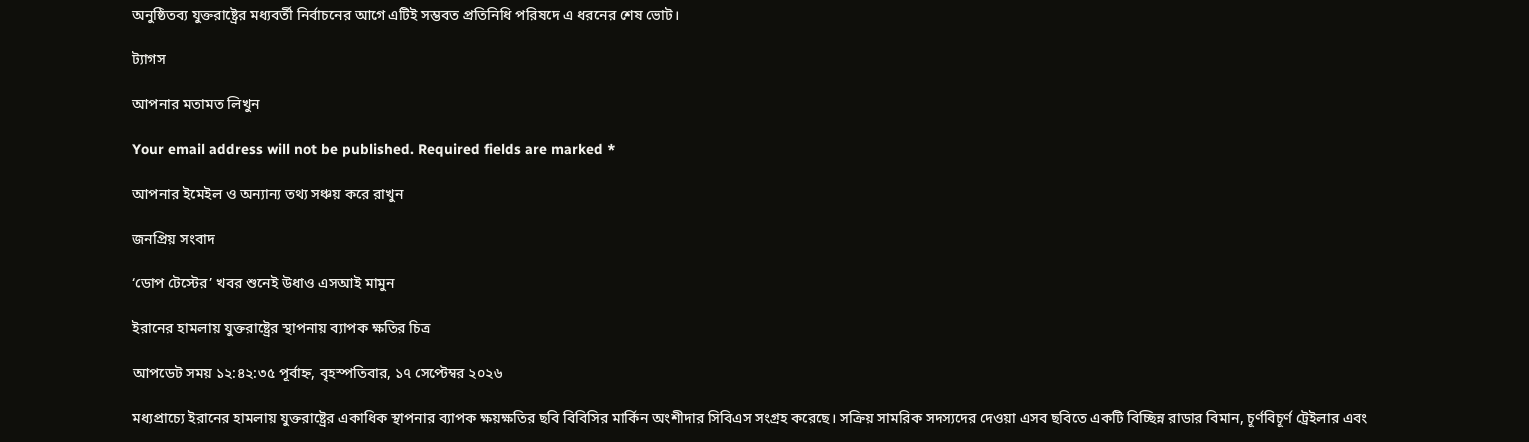অনুষ্ঠিতব্য যুক্তরাষ্ট্রের মধ্যবর্তী নির্বাচনের আগে এটিই সম্ভবত প্রতিনিধি পরিষদে এ ধরনের শেষ ভোট।

ট্যাগস

আপনার মতামত লিখুন

Your email address will not be published. Required fields are marked *

আপনার ইমেইল ও অন্যান্য তথ্য সঞ্চয় করে রাখুন

জনপ্রিয় সংবাদ

‘ডোপ টেস্টের’ খবর শুনেই উধাও এসআই মামুন

ইরানের হামলায় যুক্তরাষ্ট্রের স্থাপনায় ব্যাপক ক্ষতির চিত্র

আপডেট সময় ১২:৪২:৩৫ পূর্বাহ্ন, বৃহস্পতিবার, ১৭ সেপ্টেম্বর ২০২৬

মধ্যপ্রাচ্যে ইরানের হামলায় যুক্তরাষ্ট্রের একাধিক স্থাপনার ব্যাপক ক্ষয়ক্ষতির ছবি বিবিসির মার্কিন অংশীদার সিবিএস সংগ্রহ করেছে। সক্রিয় সামরিক সদস্যদের দেওয়া এসব ছবিতে একটি বিচ্ছিন্ন রাডার বিমান, চূর্ণবিচূর্ণ ট্রেইলার এবং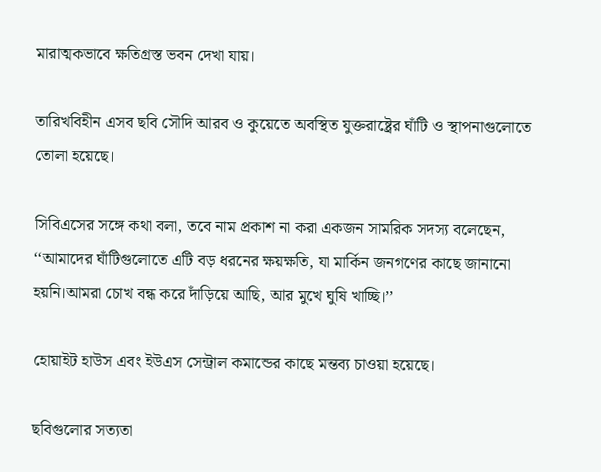মারাত্মকভাবে ক্ষতিগ্রস্ত ভবন দেখা যায়।

তারিখবিহীন এসব ছবি সৌদি আরব ও কুয়েতে অবস্থিত যুক্তরাষ্ট্রের ঘাঁটি ও স্থাপনাগুলোতে তোলা হয়েছে।

সিবিএসের সঙ্গে কথা বলা, তবে নাম প্রকাশ না করা একজন সামরিক সদস্য বলেছেন, ‘‘আমাদের ঘাঁটিগুলোতে এটি বড় ধরনের ক্ষয়ক্ষতি, যা মার্কিন জনগণের কাছে জানানো হয়নি।আমরা চোখ বন্ধ করে দাঁড়িয়ে আছি, আর মুখে ঘুষি খাচ্ছি।’’

হোয়াইট হাউস এবং ইউএস সেন্ট্রাল কমান্ডের কাছে মন্তব্য চাওয়া হয়েছে।

ছবিগুলোর সত্যতা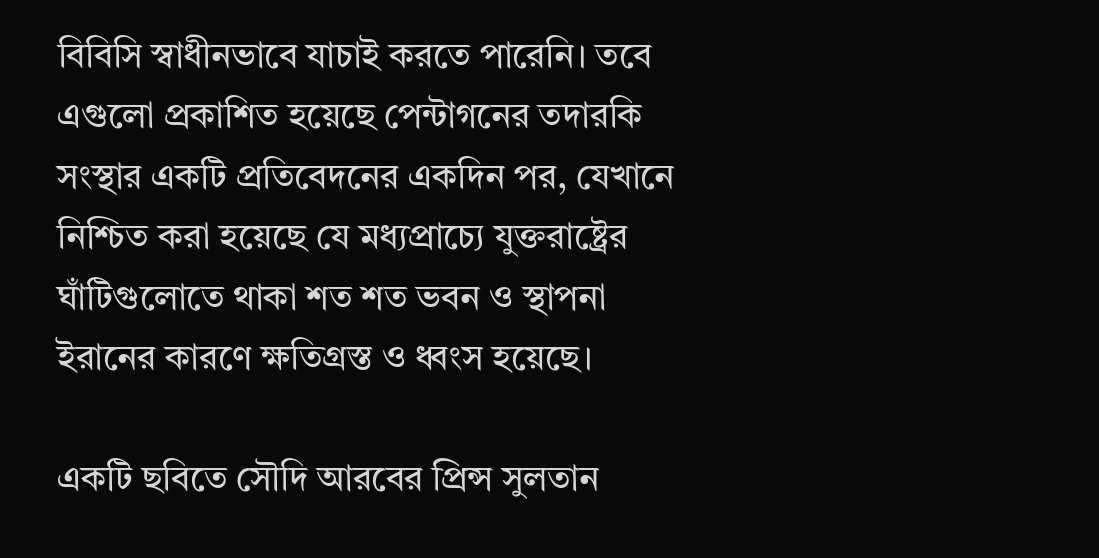বিবিসি স্বাধীনভাবে যাচাই করতে পারেনি। তবে এগুলো প্রকাশিত হয়েছে পেন্টাগনের তদারকি সংস্থার একটি প্রতিবেদনের একদিন পর, যেখানে নিশ্চিত করা হয়েছে যে মধ্যপ্রাচ্যে যুক্তরাষ্ট্রের ঘাঁটিগুলোতে থাকা শত শত ভবন ও স্থাপনা ইরানের কারণে ক্ষতিগ্রস্ত ও ধ্বংস হয়েছে।

একটি ছবিতে সৌদি আরবের প্রিন্স সুলতান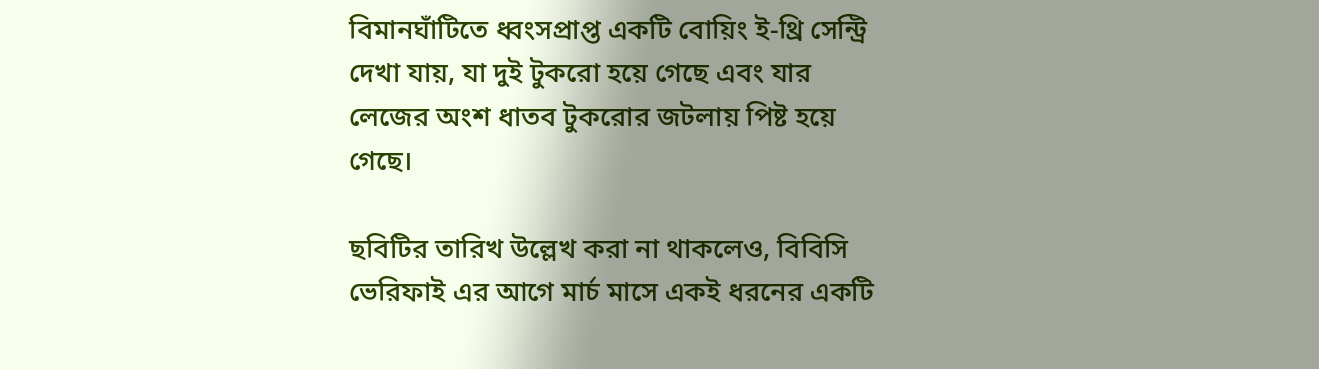বিমানঘাঁটিতে ধ্বংসপ্রাপ্ত একটি বোয়িং ই-থ্রি সেন্ট্রি দেখা যায়, যা দুই টুকরো হয়ে গেছে এবং যার লেজের অংশ ধাতব টুকরোর জটলায় পিষ্ট হয়ে গেছে।

ছবিটির তারিখ উল্লেখ করা না থাকলেও, বিবিসি ভেরিফাই এর আগে মার্চ মাসে একই ধরনের একটি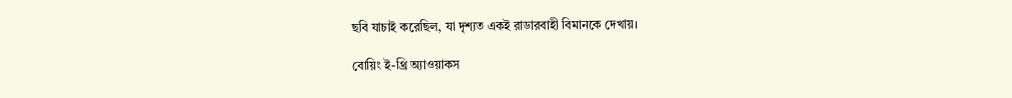ছবি যাচাই করেছিল, যা দৃশ্যত একই রাডারবাহী বিমানকে দেখায়।

বোয়িং ই-থ্রি অ্যাওয়াকস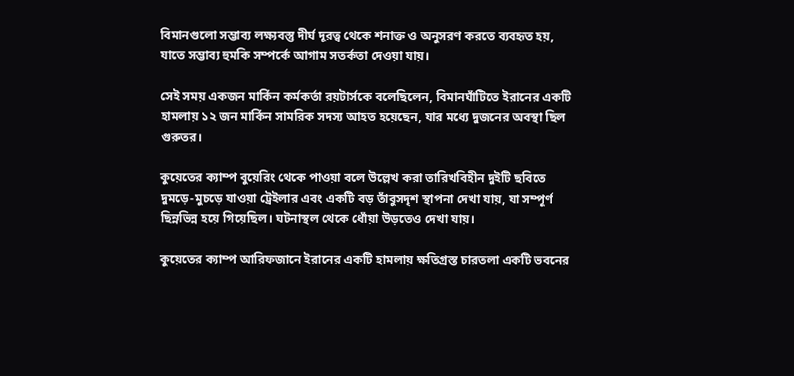বিমানগুলো সম্ভাব্য লক্ষ্যবস্তু দীর্ঘ দূরত্ব থেকে শনাক্ত ও অনুসরণ করতে ব্যবহৃত হয়, যাতে সম্ভাব্য হুমকি সম্পর্কে আগাম সতর্কতা দেওয়া যায়।

সেই সময় একজন মার্কিন কর্মকর্তা রয়টার্সকে বলেছিলেন, বিমানঘাঁটিতে ইরানের একটি হামলায় ১২ জন মার্কিন সামরিক সদস্য আহত হয়েছেন, যার মধ্যে দুজনের অবস্থা ছিল গুরুতর।

কুয়েতের ক্যাম্প বুয়েরিং থেকে পাওয়া বলে উল্লেখ করা তারিখবিহীন দুইটি ছবিতে দুমড়ে-মুচড়ে যাওয়া ট্রেইলার এবং একটি বড় তাঁবুসদৃশ স্থাপনা দেখা যায়, যা সম্পূর্ণ ছিন্নভিন্ন হয়ে গিয়েছিল। ঘটনাস্থল থেকে ধোঁয়া উড়তেও দেখা যায়।

কুয়েতের ক্যাম্প আরিফজানে ইরানের একটি হামলায় ক্ষতিগ্রস্ত চারতলা একটি ভবনের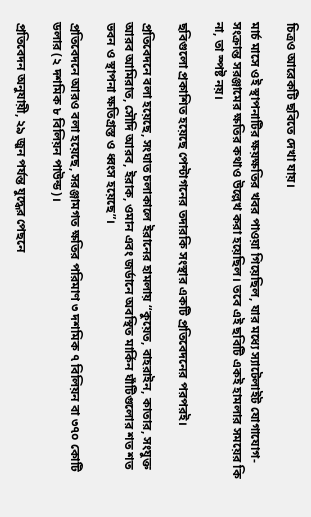চিত্রও আরেকটি ছবিতে দেখা যায়।

মার্চ মাসে ওই স্থাপনাটির ক্ষয়ক্ষতির খবর পাওয়া গিয়েছিল, যার মধ্যে স্যাটেলাইট যোগাযোগ-সংক্রান্ত সরঞ্জামের ক্ষতির কথাও উল্লেখ করা হয়েছিল। তবে এই ছবিটি একই হামলার সময়ের কি না, তা স্পষ্ট নয়।

ছবিগুলো প্রকাশিত হয়েছে পেন্টাগনের তদারকি সংস্থার একটি প্রতিবেদনের পরপরই।

প্রতিবেদনে বলা হয়েছে, সংঘাত চলাকালে ইরানের হামলায় “কুয়েত, বাহরাইন, কাতার, সংযুক্ত আরব আমিরাত, সৌদি আরব, ইরাক, ওমান এবং জর্ডানে অবস্থিত মার্কিন ঘাঁটিগুলোর শত শত ভবন ও স্থাপনা ক্ষতিগ্রস্ত ও ধ্বংস হয়েছে”।

প্রতিবেদনে আরও বলা হয়েছে, সরঞ্জামগত ক্ষতির পরিমাণ ৩ দশমিক ৭ বিলিয়ন বা ৩৭০ কোটি ডলার (২ দশমিক ৮ বিলিয়ন পাউন্ড)।

প্রতিবেদন অনুযায়ী, ২৯ জুন পর্যন্ত যুদ্ধের পেছনে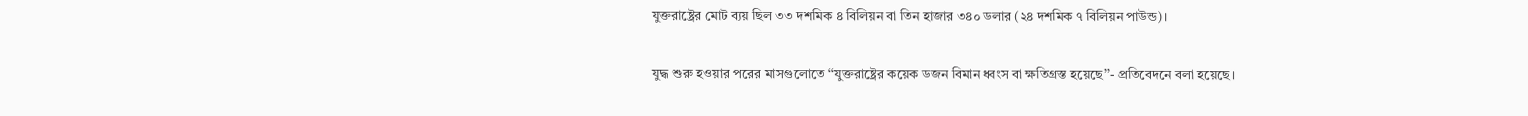যুক্তরাষ্ট্রের মোট ব্যয় ছিল ৩৩ দশমিক ৪ বিলিয়ন বা তিন হাজার ৩৪০ ডলার (২৪ দশমিক ৭ বিলিয়ন পাউন্ড)।

যুদ্ধ শুরু হওয়ার পরের মাসগুলোতে ‘‘যুক্তরাষ্ট্রের কয়েক ডজন বিমান ধ্বংস বা ক্ষতিগ্রস্ত হয়েছে’’- প্রতিবেদনে বলা হয়েছে।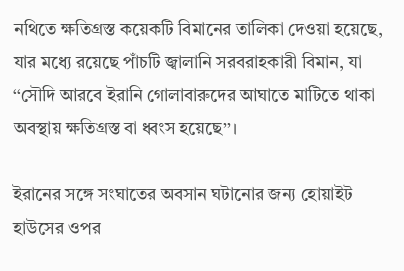নথিতে ক্ষতিগ্রস্ত কয়েকটি বিমানের তালিকা দেওয়া হয়েছে, যার মধ্যে রয়েছে পাঁচটি জ্বালানি সরবরাহকারী বিমান, যা ‘‘সৌদি আরবে ইরানি গোলাবারুদের আঘাতে মাটিতে থাকা অবস্থায় ক্ষতিগ্রস্ত বা ধ্বংস হয়েছে’’।

ইরানের সঙ্গে সংঘাতের অবসান ঘটানোর জন্য হোয়াইট হাউসের ওপর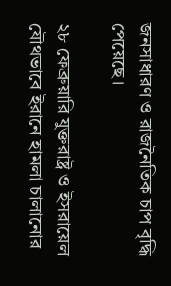জনসাধারণ ও রাজনৈতিক চাপ বৃদ্ধি পেয়েছে।

২৮ ফেব্রুয়ারি যুক্তরাষ্ট্র ও ইসরায়েল যৌথভাবে ইরানে হামলা চালানোর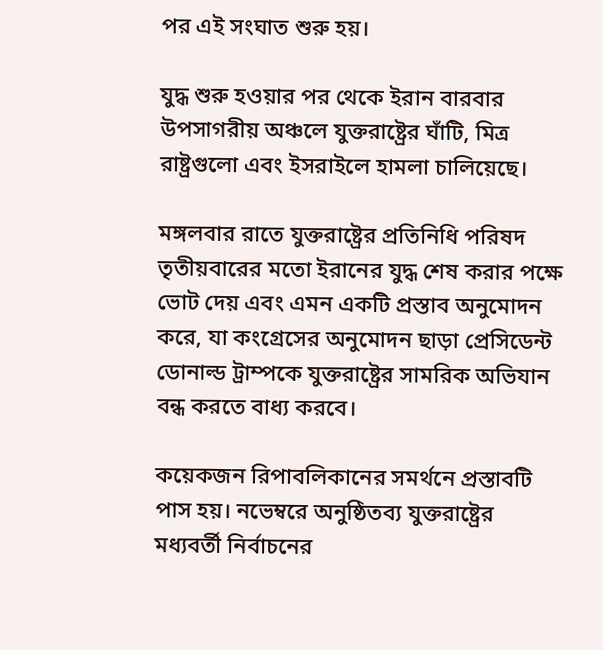পর এই সংঘাত শুরু হয়।

যুদ্ধ শুরু হওয়ার পর থেকে ইরান বারবার উপসাগরীয় অঞ্চলে যুক্তরাষ্ট্রের ঘাঁটি, মিত্র রাষ্ট্রগুলো এবং ইসরাইলে হামলা চালিয়েছে।

মঙ্গলবার রাতে যুক্তরাষ্ট্রের প্রতিনিধি পরিষদ তৃতীয়বারের মতো ইরানের যুদ্ধ শেষ করার পক্ষে ভোট দেয় এবং এমন একটি প্রস্তাব অনুমোদন করে, যা কংগ্রেসের অনুমোদন ছাড়া প্রেসিডেন্ট ডোনাল্ড ট্রাম্পকে যুক্তরাষ্ট্রের সামরিক অভিযান বন্ধ করতে বাধ্য করবে।

কয়েকজন রিপাবলিকানের সমর্থনে প্রস্তাবটি পাস হয়। নভেম্বরে অনুষ্ঠিতব্য যুক্তরাষ্ট্রের মধ্যবর্তী নির্বাচনের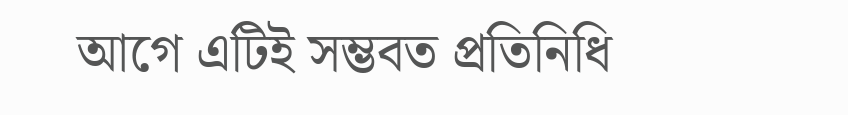আগে এটিই সম্ভবত প্রতিনিধি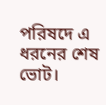পরিষদে এ ধরনের শেষ ভোট।